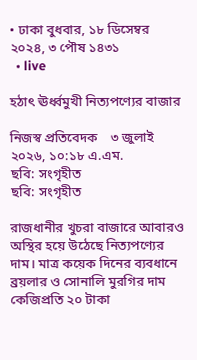• ঢাকা বুধবার, ১৮ ডিসেম্বর ২০২৪, ৩ পৌষ ১৪৩১
  • live

হঠাৎ ঊর্ধ্বমুখী নিত্যপণ্যের বাজার

নিজস্ব প্রতিবেদক    ৩ জুলাই ২০২৬, ১০:১৮ এ.এম.
ছবি: সংগৃহীত
ছবি: সংগৃহীত

রাজধানীর খুচরা বাজারে আবারও অস্থির হয়ে উঠেছে নিত্যপণ্যের দাম। মাত্র কয়েক দিনের ব্যবধানে ব্রয়লার ও সোনালি মুরগির দাম কেজিপ্রতি ২০ টাকা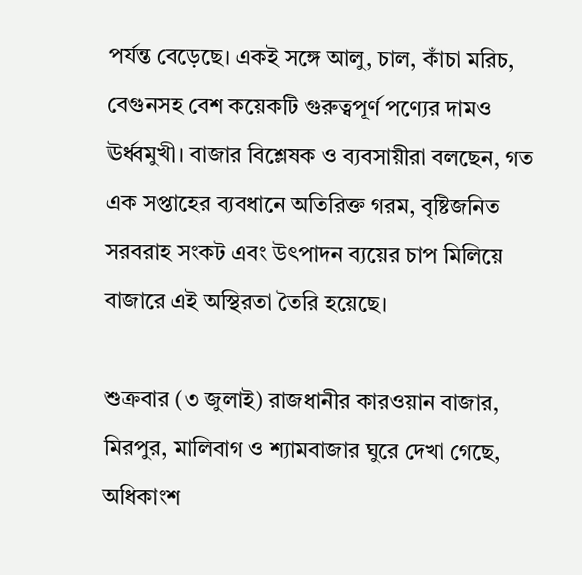পর্যন্ত বেড়েছে। একই সঙ্গে আলু, চাল, কাঁচা মরিচ, বেগুনসহ বেশ কয়েকটি গুরুত্বপূর্ণ পণ্যের দামও ঊর্ধ্বমুখী। বাজার বিশ্লেষক ও ব্যবসায়ীরা বলছেন, গত এক সপ্তাহের ব্যবধানে অতিরিক্ত গরম, বৃষ্টিজনিত সরবরাহ সংকট এবং উৎপাদন ব্যয়ের চাপ মিলিয়ে বাজারে এই অস্থিরতা তৈরি হয়েছে।

শুক্রবার (৩ জুলাই) রাজধানীর কারওয়ান বাজার, মিরপুর, মালিবাগ ও শ্যামবাজার ঘুরে দেখা গেছে, অধিকাংশ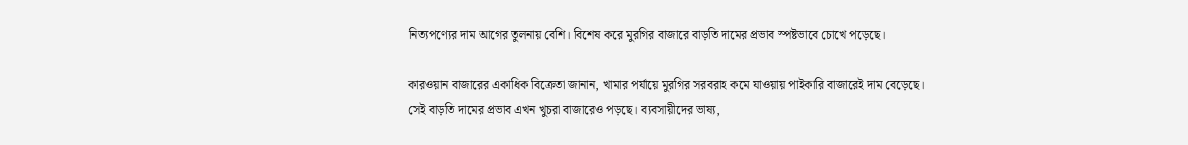নিত্যপণ্যের দাম আগের তুলনায় বেশি। বিশেষ করে মুরগির বাজারে বাড়তি দামের প্রভাব স্পষ্টভাবে চোখে পড়েছে।

কারওয়ান বাজারের একাধিক বিক্রেতা জানান, খামার পর্যায়ে মুরগির সরবরাহ কমে যাওয়ায় পাইকারি বাজারেই দাম বেড়েছে। সেই বাড়তি দামের প্রভাব এখন খুচরা বাজারেও পড়ছে। ব্যবসায়ীদের ভাষ্য,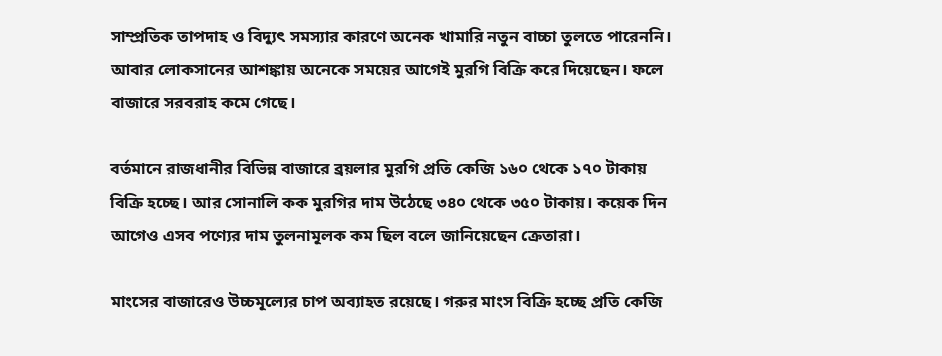সাম্প্রতিক তাপদাহ ও বিদ্যুৎ সমস্যার কারণে অনেক খামারি নতুন বাচ্চা তুলতে পারেননি। আবার লোকসানের আশঙ্কায় অনেকে সময়ের আগেই মুরগি বিক্রি করে দিয়েছেন। ফলে বাজারে সরবরাহ কমে গেছে।

বর্তমানে রাজধানীর বিভিন্ন বাজারে ব্রয়লার মুরগি প্রতি কেজি ১৬০ থেকে ১৭০ টাকায় বিক্রি হচ্ছে। আর সোনালি কক মুরগির দাম উঠেছে ৩৪০ থেকে ৩৫০ টাকায়। কয়েক দিন আগেও এসব পণ্যের দাম তুলনামূলক কম ছিল বলে জানিয়েছেন ক্রেতারা।

মাংসের বাজারেও উচ্চমূল্যের চাপ অব্যাহত রয়েছে। গরুর মাংস বিক্রি হচ্ছে প্রতি কেজি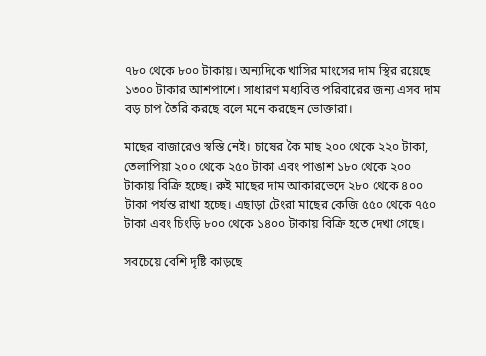৭৮০ থেকে ৮০০ টাকায়। অন্যদিকে খাসির মাংসের দাম স্থির রয়েছে ১৩০০ টাকার আশপাশে। সাধারণ মধ্যবিত্ত পরিবারের জন্য এসব দাম বড় চাপ তৈরি করছে বলে মনে করছেন ভোক্তারা।

মাছের বাজারেও স্বস্তি নেই। চাষের কৈ মাছ ২০০ থেকে ২২০ টাকা, তেলাপিয়া ২০০ থেকে ২৫০ টাকা এবং পাঙাশ ১৮০ থেকে ২০০ টাকায় বিক্রি হচ্ছে। রুই মাছের দাম আকারভেদে ২৮০ থেকে ৪০০ টাকা পর্যন্ত রাখা হচ্ছে। এছাড়া টেংরা মাছের কেজি ৫৫০ থেকে ৭৫০ টাকা এবং চিংড়ি ৮০০ থেকে ১৪০০ টাকায় বিক্রি হতে দেখা গেছে।

সবচেয়ে বেশি দৃষ্টি কাড়ছে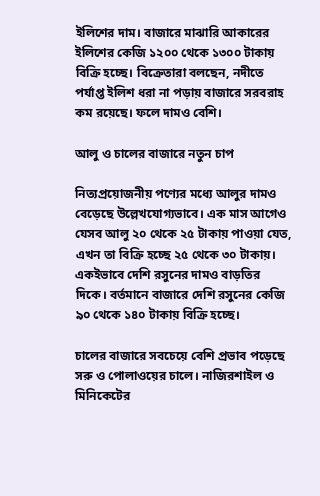ইলিশের দাম। বাজারে মাঝারি আকারের ইলিশের কেজি ১২০০ থেকে ১৩০০ টাকায় বিক্রি হচ্ছে। বিক্রেতারা বলছেন, নদীতে পর্যাপ্ত ইলিশ ধরা না পড়ায় বাজারে সরবরাহ কম রয়েছে। ফলে দামও বেশি।

আলু ও চালের বাজারে নতুন চাপ

নিত্যপ্রয়োজনীয় পণ্যের মধ্যে আলুর দামও বেড়েছে উল্লেখযোগ্যভাবে। এক মাস আগেও যেসব আলু ২০ থেকে ২৫ টাকায় পাওয়া যেত, এখন তা বিক্রি হচ্ছে ২৫ থেকে ৩০ টাকায়। একইভাবে দেশি রসুনের দামও বাড়তির দিকে। বর্তমানে বাজারে দেশি রসুনের কেজি ৯০ থেকে ১৪০ টাকায় বিক্রি হচ্ছে।

চালের বাজারে সবচেয়ে বেশি প্রভাব পড়েছে সরু ও পোলাওয়ের চালে। নাজিরশাইল ও মিনিকেটের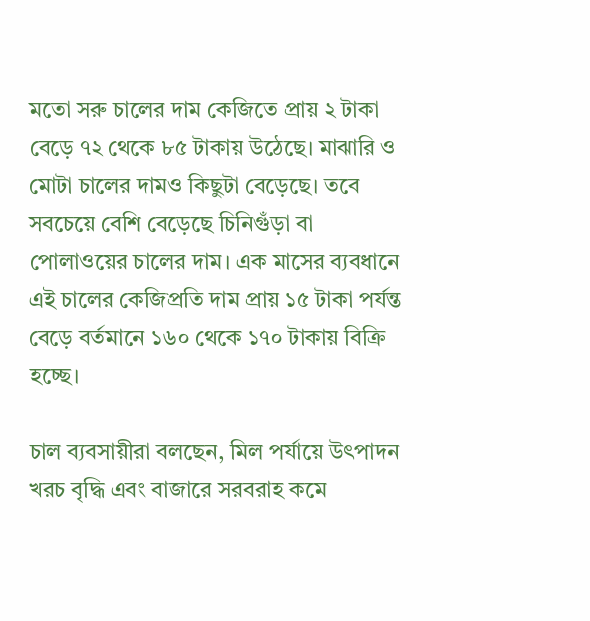মতো সরু চালের দাম কেজিতে প্রায় ২ টাকা বেড়ে ৭২ থেকে ৮৫ টাকায় উঠেছে। মাঝারি ও মোটা চালের দামও কিছুটা বেড়েছে। তবে সবচেয়ে বেশি বেড়েছে চিনিগুঁড়া বা পোলাওয়ের চালের দাম। এক মাসের ব্যবধানে এই চালের কেজিপ্রতি দাম প্রায় ১৫ টাকা পর্যন্ত বেড়ে বর্তমানে ১৬০ থেকে ১৭০ টাকায় বিক্রি হচ্ছে।

চাল ব্যবসায়ীরা বলছেন, মিল পর্যায়ে উৎপাদন খরচ বৃদ্ধি এবং বাজারে সরবরাহ কমে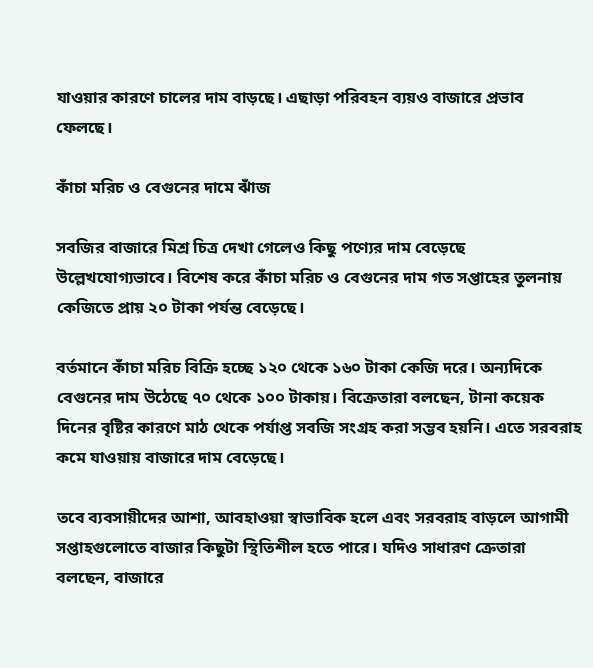যাওয়ার কারণে চালের দাম বাড়ছে। এছাড়া পরিবহন ব্যয়ও বাজারে প্রভাব ফেলছে।

কাঁচা মরিচ ও বেগুনের দামে ঝাঁজ

সবজির বাজারে মিশ্র চিত্র দেখা গেলেও কিছু পণ্যের দাম বেড়েছে উল্লেখযোগ্যভাবে। বিশেষ করে কাঁচা মরিচ ও বেগুনের দাম গত সপ্তাহের তুলনায় কেজিতে প্রায় ২০ টাকা পর্যন্ত বেড়েছে।

বর্তমানে কাঁচা মরিচ বিক্রি হচ্ছে ১২০ থেকে ১৬০ টাকা কেজি দরে। অন্যদিকে বেগুনের দাম উঠেছে ৭০ থেকে ১০০ টাকায়। বিক্রেতারা বলছেন, টানা কয়েক দিনের বৃষ্টির কারণে মাঠ থেকে পর্যাপ্ত সবজি সংগ্রহ করা সম্ভব হয়নি। এতে সরবরাহ কমে যাওয়ায় বাজারে দাম বেড়েছে।

তবে ব্যবসায়ীদের আশা, আবহাওয়া স্বাভাবিক হলে এবং সরবরাহ বাড়লে আগামী সপ্তাহগুলোতে বাজার কিছুটা স্থিতিশীল হতে পারে। যদিও সাধারণ ক্রেতারা বলছেন, বাজারে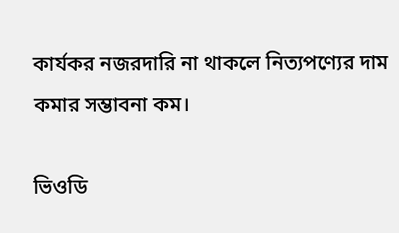কার্যকর নজরদারি না থাকলে নিত্যপণ্যের দাম কমার সম্ভাবনা কম।

ভিওডি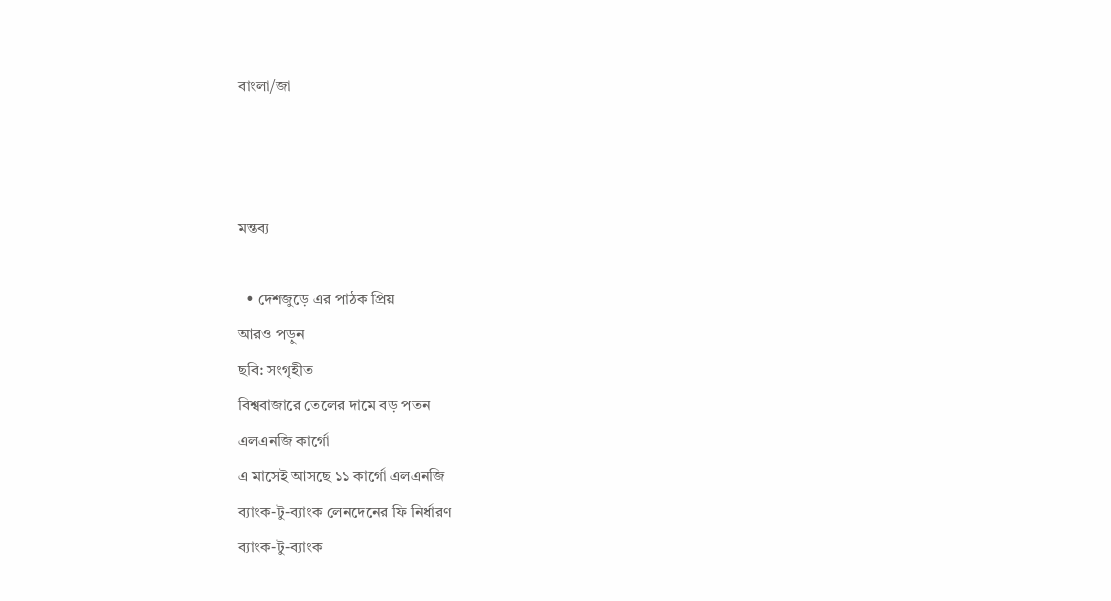বাংলা/জা



মন্তব্য

  • দেশজুড়ে এর পাঠক প্রিয়
আরও পড়ুন
ছবি: সংগৃহীত
বিশ্ববাজারে তেলের দামে বড় পতন
এলএনজি কার্গো
এ মাসেই আসছে ১১ কার্গো এলএনজি
ব্যাংক-টু-ব্যাংক লেনদেনের ফি নির্ধারণ
ব্যাংক-টু-ব্যাংক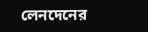লেনদেনের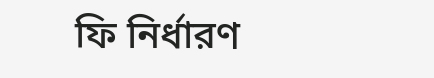ফি নির্ধারণ